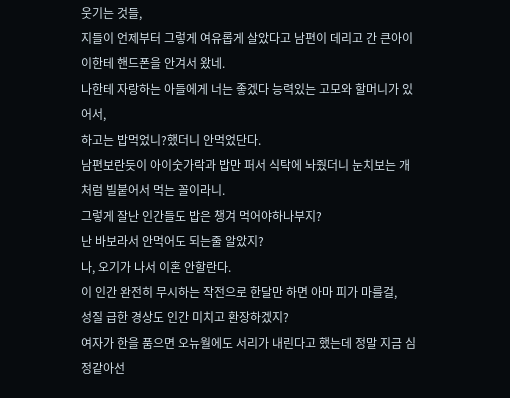웃기는 것들,
지들이 언제부터 그렇게 여유롭게 살았다고 남편이 데리고 간 큰아이이한테 핸드폰을 안겨서 왔네.
나한테 자랑하는 아들에게 너는 좋겠다 능력있는 고모와 할머니가 있어서,
하고는 밥먹었니?했더니 안먹었단다.
남편보란듯이 아이숫가락과 밥만 퍼서 식탁에 놔줬더니 눈치보는 개처럼 빌붙어서 먹는 꼴이라니.
그렇게 잘난 인간들도 밥은 챙겨 먹어야하나부지?
난 바보라서 안먹어도 되는줄 알았지?
나, 오기가 나서 이혼 안할란다.
이 인간 완전히 무시하는 작전으로 한달만 하면 아마 피가 마를걸,
성질 급한 경상도 인간 미치고 환장하겠지?
여자가 한을 품으면 오뉴월에도 서리가 내린다고 했는데 정말 지금 심정같아선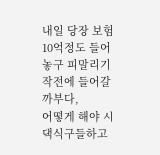내일 당장 보험 10억정도 들어놓구 피말리기 작전에 들어갈까부다,
어떻게 해야 시댁식구들하고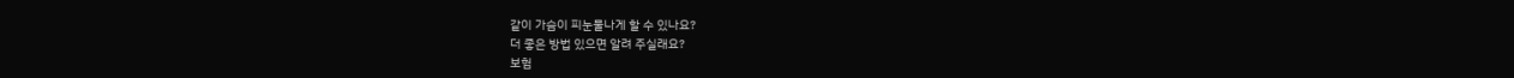같이 가슴이 피눈물나게 할 수 있나요?
더 좋은 방법 있으면 알려 주실래요?
보험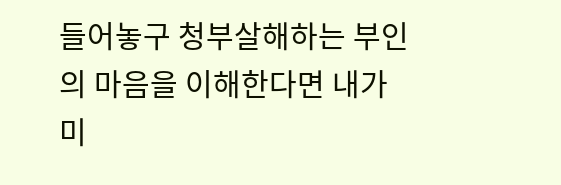들어놓구 청부살해하는 부인의 마음을 이해한다면 내가 미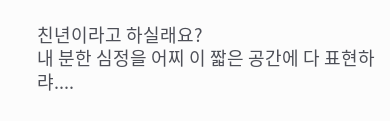친년이라고 하실래요?
내 분한 심정을 어찌 이 짧은 공간에 다 표현하랴....